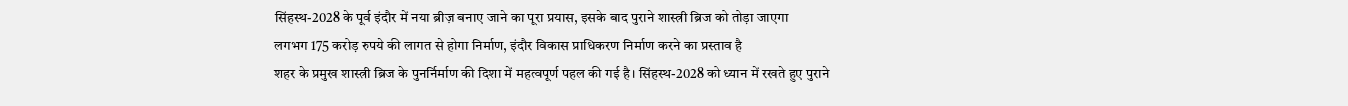सिंहस्थ-2028 के पूर्व इंदौर में नया ब्रीज़ बनाए जाने का पूरा प्रयास, इसके बाद पुराने शास्त्री ब्रिज को तोड़ा जाएगा
लगभग 175 करोड़ रुपये की लागत से होगा निर्माण, इंदौर विकास प्राधिकरण निर्माण करने का प्रस्ताव है
शहर के प्रमुख शास्त्री ब्रिज के पुनर्निर्माण की दिशा में महत्वपूर्ण पहल की गई है। सिंहस्थ-2028 को ध्यान में रखते हुए पुराने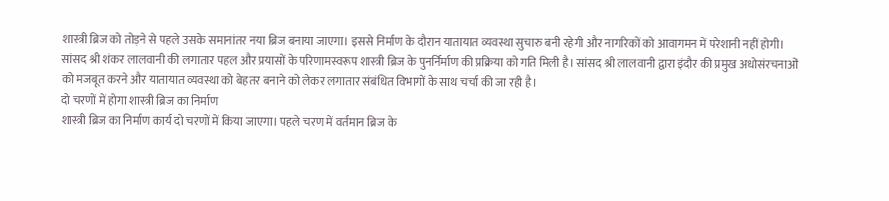शास्त्री ब्रिज को तोड़ने से पहले उसके समानांतर नया ब्रिज बनाया जाएगा। इससे निर्माण के दौरान यातायात व्यवस्था सुचारु बनी रहेगी और नागरिकों को आवागमन में परेशानी नहीं होगी।
सांसद श्री शंकर लालवानी की लगातार पहल और प्रयासों के परिणामस्वरूप शास्त्री ब्रिज के पुनर्निर्माण की प्रक्रिया को गति मिली है। सांसद श्री लालवानी द्वारा इंदौर की प्रमुख अधोसंरचनाओं को मजबूत करने और यातायात व्यवस्था को बेहतर बनाने को लेकर लगातार संबंधित विभागों के साथ चर्चा की जा रही है।
दो चरणों में होगा शास्त्री ब्रिज का निर्माण
शास्त्री ब्रिज का निर्माण कार्य दो चरणों में किया जाएगा। पहले चरण में वर्तमान ब्रिज के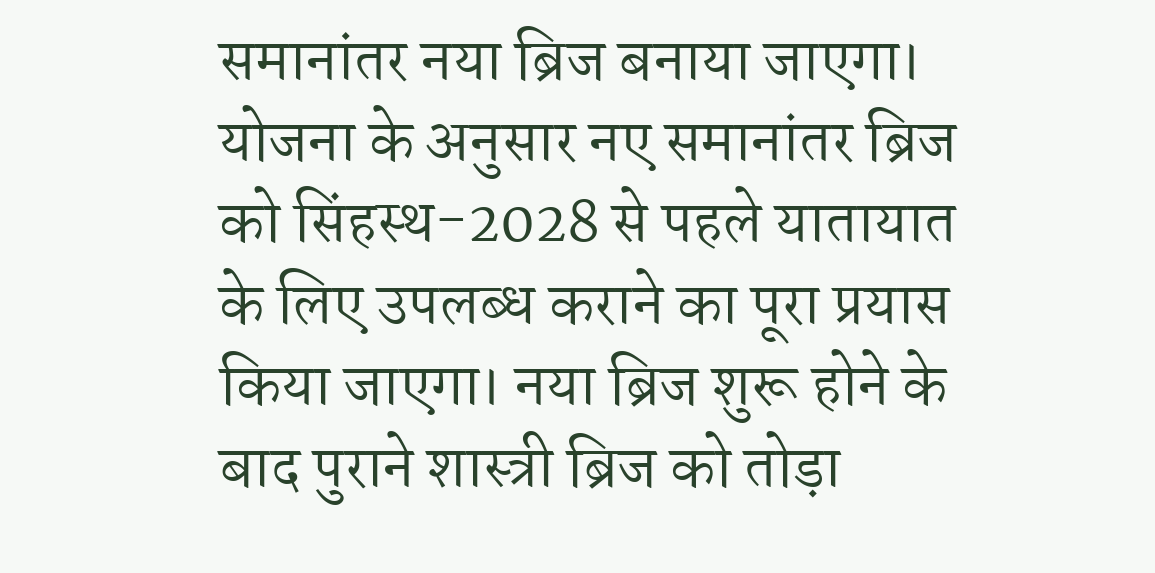समानांतर नया ब्रिज बनाया जाएगा। योजना के अनुसार नए समानांतर ब्रिज को सिंहस्थ-2028 से पहले यातायात के लिए उपलब्ध कराने का पूरा प्रयास किया जाएगा। नया ब्रिज शुरू होने के बाद पुराने शास्त्री ब्रिज को तोड़ा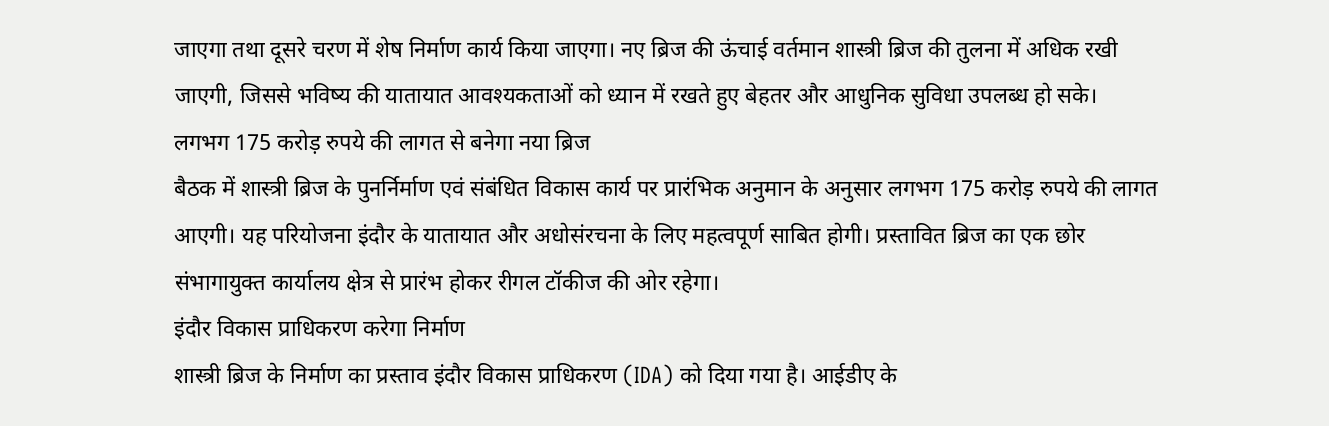जाएगा तथा दूसरे चरण में शेष निर्माण कार्य किया जाएगा। नए ब्रिज की ऊंचाई वर्तमान शास्त्री ब्रिज की तुलना में अधिक रखी जाएगी, जिससे भविष्य की यातायात आवश्यकताओं को ध्यान में रखते हुए बेहतर और आधुनिक सुविधा उपलब्ध हो सके।
लगभग 175 करोड़ रुपये की लागत से बनेगा नया ब्रिज
बैठक में शास्त्री ब्रिज के पुनर्निर्माण एवं संबंधित विकास कार्य पर प्रारंभिक अनुमान के अनुसार लगभग 175 करोड़ रुपये की लागत आएगी। यह परियोजना इंदौर के यातायात और अधोसंरचना के लिए महत्वपूर्ण साबित होगी। प्रस्तावित ब्रिज का एक छोर संभागायुक्त कार्यालय क्षेत्र से प्रारंभ होकर रीगल टॉकीज की ओर रहेगा।
इंदौर विकास प्राधिकरण करेगा निर्माण
शास्त्री ब्रिज के निर्माण का प्रस्ताव इंदौर विकास प्राधिकरण (IDA) को दिया गया है। आईडीए के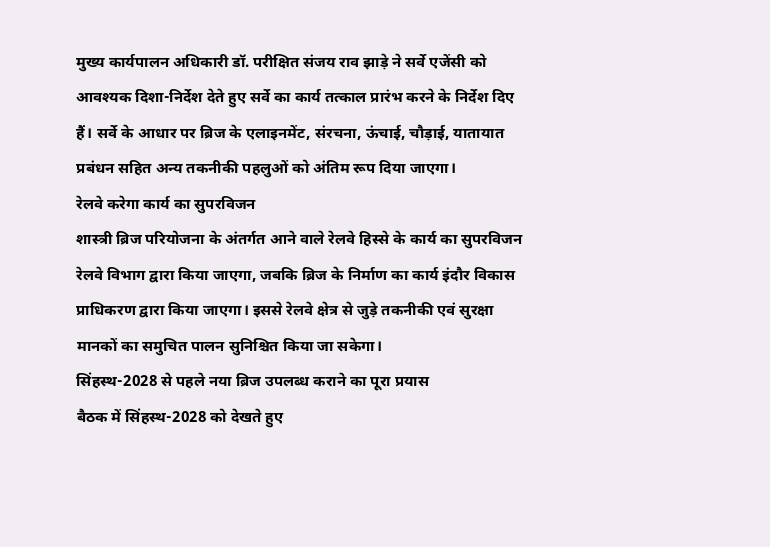मुख्य कार्यपालन अधिकारी डॉ. परीक्षित संजय राव झाड़े ने सर्वे एजेंसी को आवश्यक दिशा-निर्देश देते हुए सर्वे का कार्य तत्काल प्रारंभ करने के निर्देश दिए हैं। सर्वे के आधार पर ब्रिज के एलाइनमेंट, संरचना, ऊंचाई, चौड़ाई, यातायात प्रबंधन सहित अन्य तकनीकी पहलुओं को अंतिम रूप दिया जाएगा।
रेलवे करेगा कार्य का सुपरविजन
शास्त्री ब्रिज परियोजना के अंतर्गत आने वाले रेलवे हिस्से के कार्य का सुपरविजन रेलवे विभाग द्वारा किया जाएगा, जबकि ब्रिज के निर्माण का कार्य इंदौर विकास प्राधिकरण द्वारा किया जाएगा। इससे रेलवे क्षेत्र से जुड़े तकनीकी एवं सुरक्षा मानकों का समुचित पालन सुनिश्चित किया जा सकेगा।
सिंहस्थ-2028 से पहले नया ब्रिज उपलब्ध कराने का पूरा प्रयास
बैठक में सिंहस्थ-2028 को देखते हुए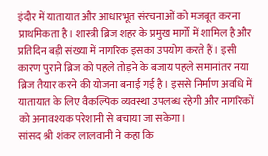इंदौर में यातायात और आधारभूत संरचनाओं को मजबूत करना प्राथमिकता है। शास्त्री ब्रिज शहर के प्रमुख मार्गों में शामिल है और प्रतिदिन बड़ी संख्या में नागरिक इसका उपयोग करते हैं। इसी कारण पुराने ब्रिज को पहले तोड़ने के बजाय पहले समानांतर नया ब्रिज तैयार करने की योजना बनाई गई है। इससे निर्माण अवधि में यातायात के लिए वैकल्पिक व्यवस्था उपलब्ध रहेगी और नागरिकों को अनावश्यक परेशानी से बचाया जा सकेगा।
सांसद श्री शंकर लालवानी ने कहा कि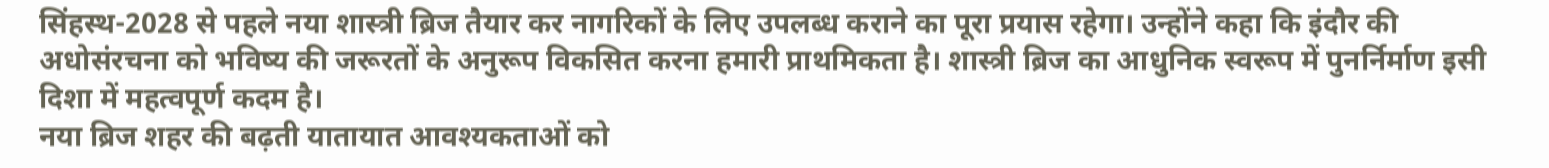सिंहस्थ-2028 से पहले नया शास्त्री ब्रिज तैयार कर नागरिकों के लिए उपलब्ध कराने का पूरा प्रयास रहेगा। उन्होंने कहा कि इंदौर की अधोसंरचना को भविष्य की जरूरतों के अनुरूप विकसित करना हमारी प्राथमिकता है। शास्त्री ब्रिज का आधुनिक स्वरूप में पुनर्निर्माण इसी दिशा में महत्वपूर्ण कदम है।
नया ब्रिज शहर की बढ़ती यातायात आवश्यकताओं को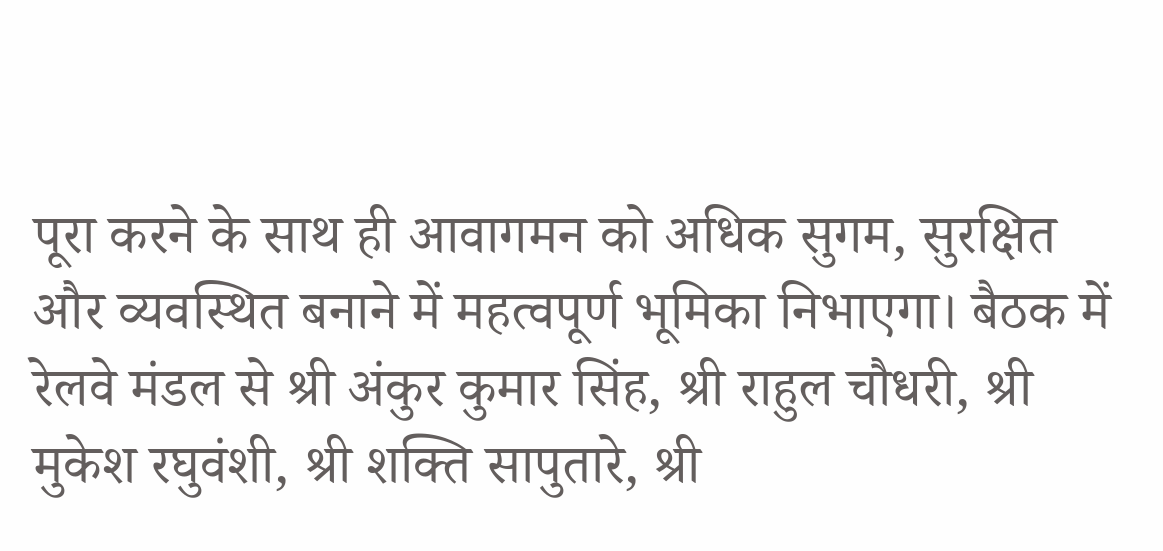पूरा करने के साथ ही आवागमन को अधिक सुगम, सुरक्षित और व्यवस्थित बनाने में महत्वपूर्ण भूमिका निभाएगा। बैठक में रेलवे मंडल से श्री अंकुर कुमार सिंह, श्री राहुल चौधरी, श्री मुकेश रघुवंशी, श्री शक्ति सापुतारे, श्री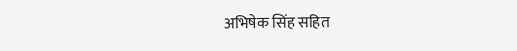अभिषेक सिंह सहित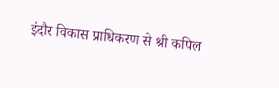इंदौर विकास प्राधिकरण से श्री कपिल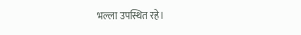भल्ला उपस्थित रहे।